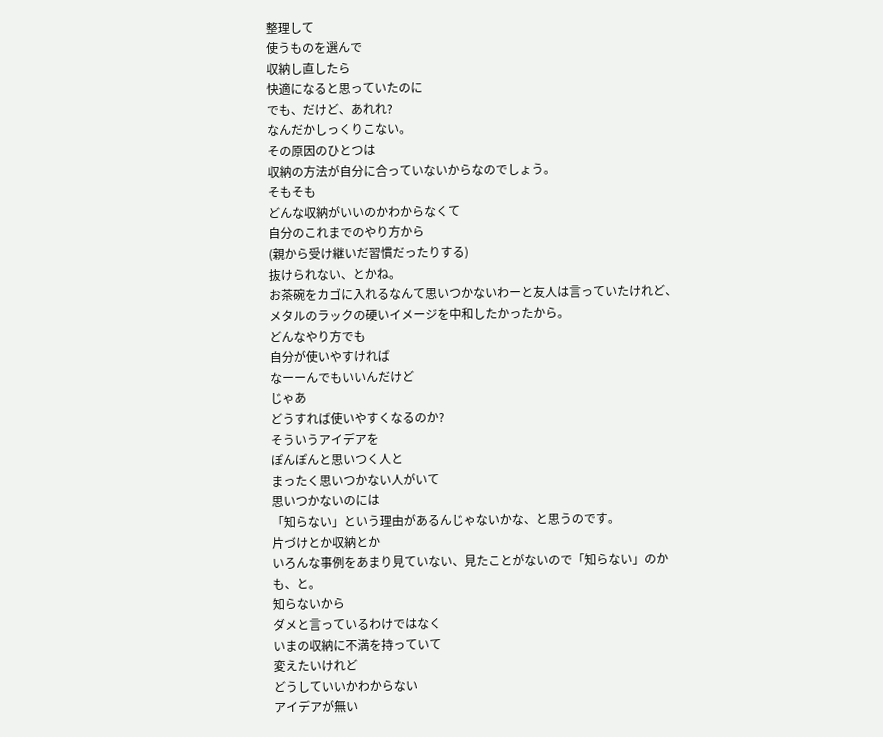整理して
使うものを選んで
収納し直したら
快適になると思っていたのに
でも、だけど、あれれ?
なんだかしっくりこない。
その原因のひとつは
収納の方法が自分に合っていないからなのでしょう。
そもそも
どんな収納がいいのかわからなくて
自分のこれまでのやり方から
(親から受け継いだ習慣だったりする)
抜けられない、とかね。
お茶碗をカゴに入れるなんて思いつかないわーと友人は言っていたけれど、メタルのラックの硬いイメージを中和したかったから。
どんなやり方でも
自分が使いやすければ
なーーんでもいいんだけど
じゃあ
どうすれば使いやすくなるのか?
そういうアイデアを
ぽんぽんと思いつく人と
まったく思いつかない人がいて
思いつかないのには
「知らない」という理由があるんじゃないかな、と思うのです。
片づけとか収納とか
いろんな事例をあまり見ていない、見たことがないので「知らない」のかも、と。
知らないから
ダメと言っているわけではなく
いまの収納に不満を持っていて
変えたいけれど
どうしていいかわからない
アイデアが無い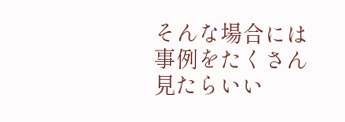そんな場合には
事例をたくさん見たらいい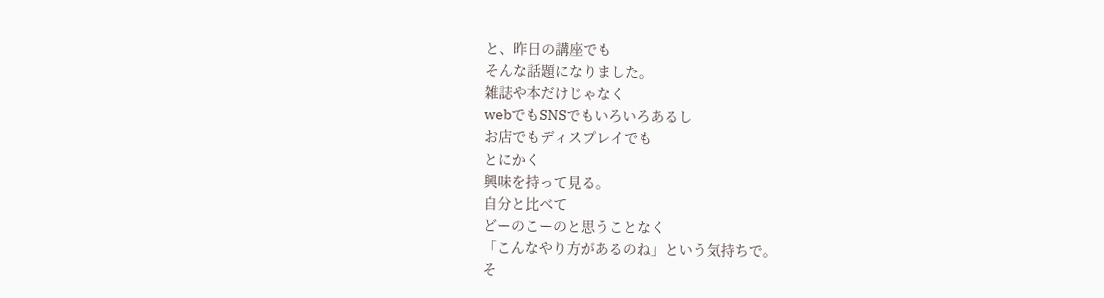と、昨日の講座でも
そんな話題になりました。
雑誌や本だけじゃなく
webでもSNSでもいろいろあるし
お店でもディスプレイでも
とにかく
興味を持って見る。
自分と比べて
どーのこーのと思うことなく
「こんなやり方があるのね」という気持ちで。
そ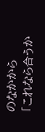のなかから
「これなら合うか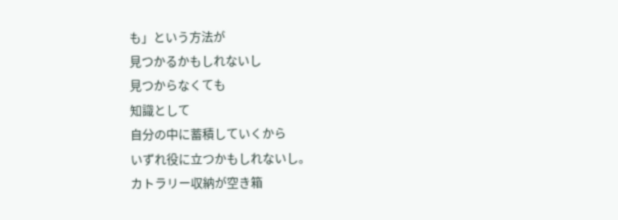も」という方法が
見つかるかもしれないし
見つからなくても
知識として
自分の中に蓄積していくから
いずれ役に立つかもしれないし。
カトラリー収納が空き箱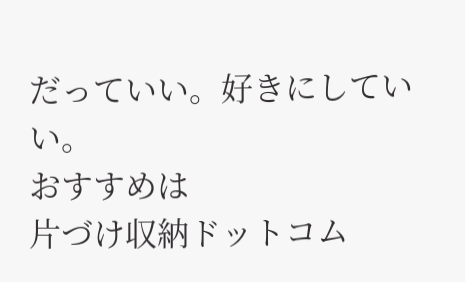だっていい。好きにしていい。
おすすめは
片づけ収納ドットコム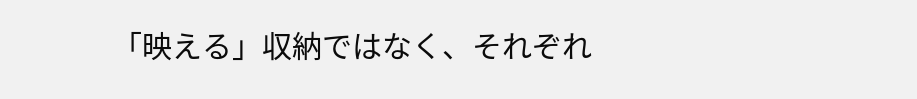「映える」収納ではなく、それぞれ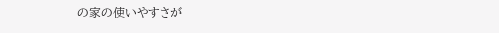の家の使いやすさが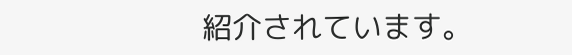紹介されています。